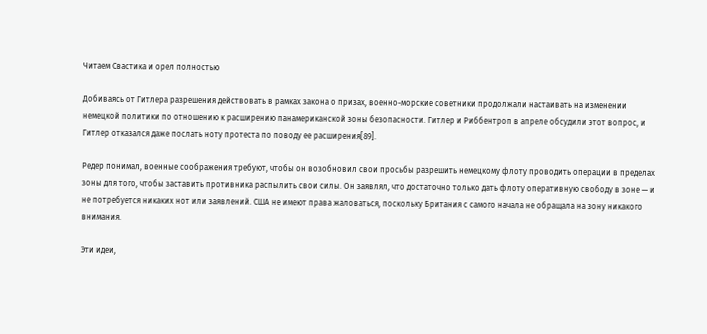Читаем Свастика и орел полностью

Добиваясь от Гитлера разрешения действовать в рамках закона о призах, военно-морские советники продолжали настаивать на изменении немецкой политики по отношению к расширению панамериканской зоны безопасности. Гитлер и Риббентроп в апреле обсудили этот вопрос, и Гитлер отказался даже послать ноту протеста по поводу ее расширения[89].

Редер понимал, военные соображения требуют, чтобы он возобновил свои просьбы разрешить немецкому флоту проводить операции в пределах зоны для того, чтобы заставить противника распылить свои силы. Он заявлял, что достаточно только дать флоту оперативную свободу в зоне — и не потребуется никаких нот или заявлений. США не имеют права жаловаться, поскольку Британия с самого начала не обращала на зону никакого внимания.

Эти идеи,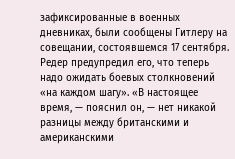зафиксированные в военных дневниках, были сообщены Гитлеру на совещании, состоявшемся 17 сентября. Редер предупредил его, что теперь надо ожидать боевых столкновений «на каждом шагу». «В настоящее время, — пояснил он, — нет никакой разницы между британскими и американскими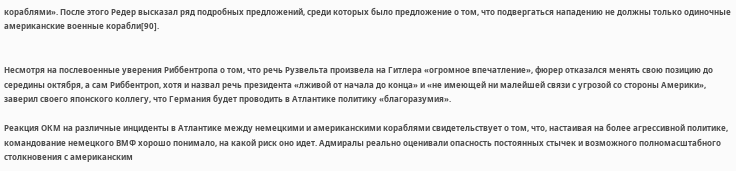кораблями». После этого Редер высказал ряд подробных предложений, среди которых было предложение о том, что подвергаться нападению не должны только одиночные американские военные корабли[90].


Несмотря на послевоенные уверения Риббентропа о том, что речь Рузвельта произвела на Гитлера «огромное впечатление», фюрер отказался менять свою позицию до середины октября, а сам Риббентроп, хотя и назвал речь президента «лживой от начала до конца» и «не имеющей ни малейшей связи с угрозой со стороны Америки», заверил своего японского коллегу, что Германия будет проводить в Атлантике политику «благоразумия».

Реакция ОКМ на различные инциденты в Атлантике между немецкими и американскими кораблями свидетельствует о том, что, настаивая на более агрессивной политике, командование немецкого ВМФ хорошо понимало, на какой риск оно идет. Адмиралы реально оценивали опасность постоянных стычек и возможного полномасштабного столкновения с американским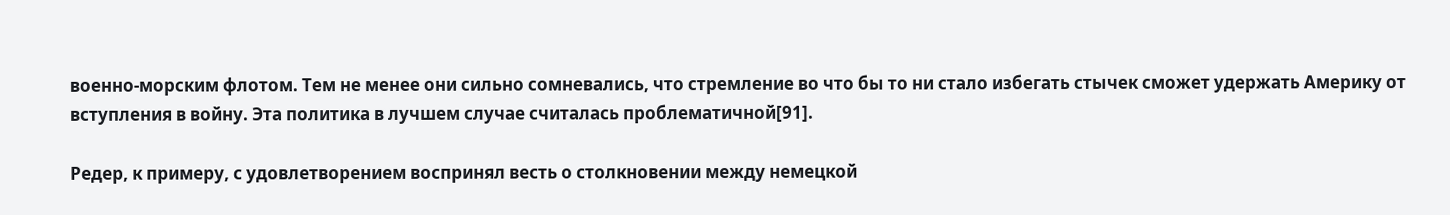военно-морским флотом. Тем не менее они сильно сомневались, что стремление во что бы то ни стало избегать стычек сможет удержать Америку от вступления в войну. Эта политика в лучшем случае считалась проблематичной[91].

Редер, к примеру, с удовлетворением воспринял весть о столкновении между немецкой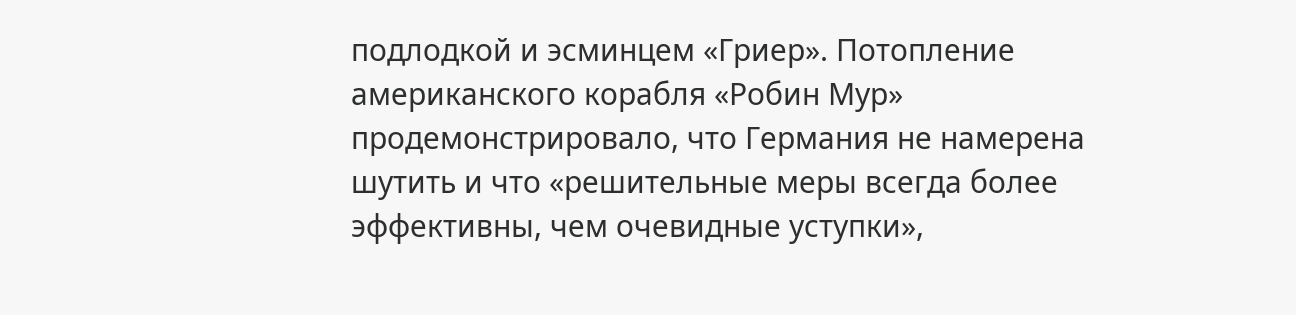подлодкой и эсминцем «Гриер». Потопление американского корабля «Робин Мур» продемонстрировало, что Германия не намерена шутить и что «решительные меры всегда более эффективны, чем очевидные уступки»,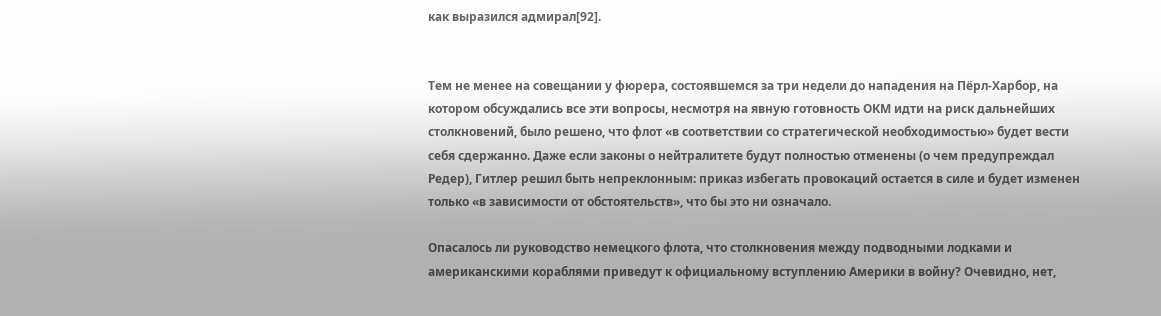как выразился адмирал[92].


Тем не менее на совещании у фюрера, состоявшемся за три недели до нападения на Пёрл-Харбор, на котором обсуждались все эти вопросы, несмотря на явную готовность ОКМ идти на риск дальнейших столкновений, было решено, что флот «в соответствии со стратегической необходимостью» будет вести себя сдержанно. Даже если законы о нейтралитете будут полностью отменены (о чем предупреждал Редер), Гитлер решил быть непреклонным: приказ избегать провокаций остается в силе и будет изменен только «в зависимости от обстоятельств», что бы это ни означало.

Опасалось ли руководство немецкого флота, что столкновения между подводными лодками и американскими кораблями приведут к официальному вступлению Америки в войну? Очевидно, нет,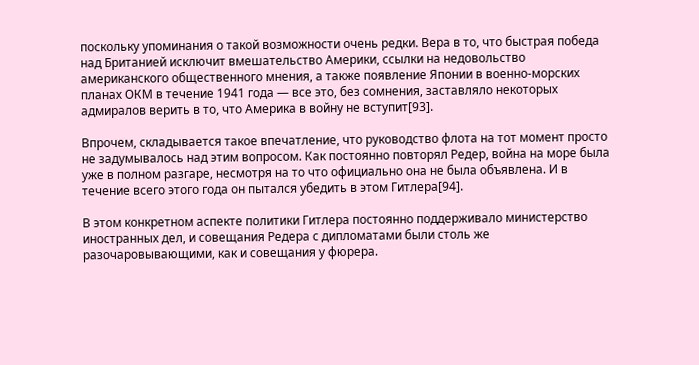поскольку упоминания о такой возможности очень редки. Вера в то, что быстрая победа над Британией исключит вмешательство Америки, ссылки на недовольство американского общественного мнения, а также появление Японии в военно-морских планах ОКМ в течение 1941 года — все это, без сомнения, заставляло некоторых адмиралов верить в то, что Америка в войну не вступит[93].

Впрочем, складывается такое впечатление, что руководство флота на тот момент просто не задумывалось над этим вопросом. Как постоянно повторял Редер, война на море была уже в полном разгаре, несмотря на то что официально она не была объявлена. И в течение всего этого года он пытался убедить в этом Гитлера[94].

В этом конкретном аспекте политики Гитлера постоянно поддерживало министерство иностранных дел, и совещания Редера с дипломатами были столь же разочаровывающими, как и совещания у фюрера.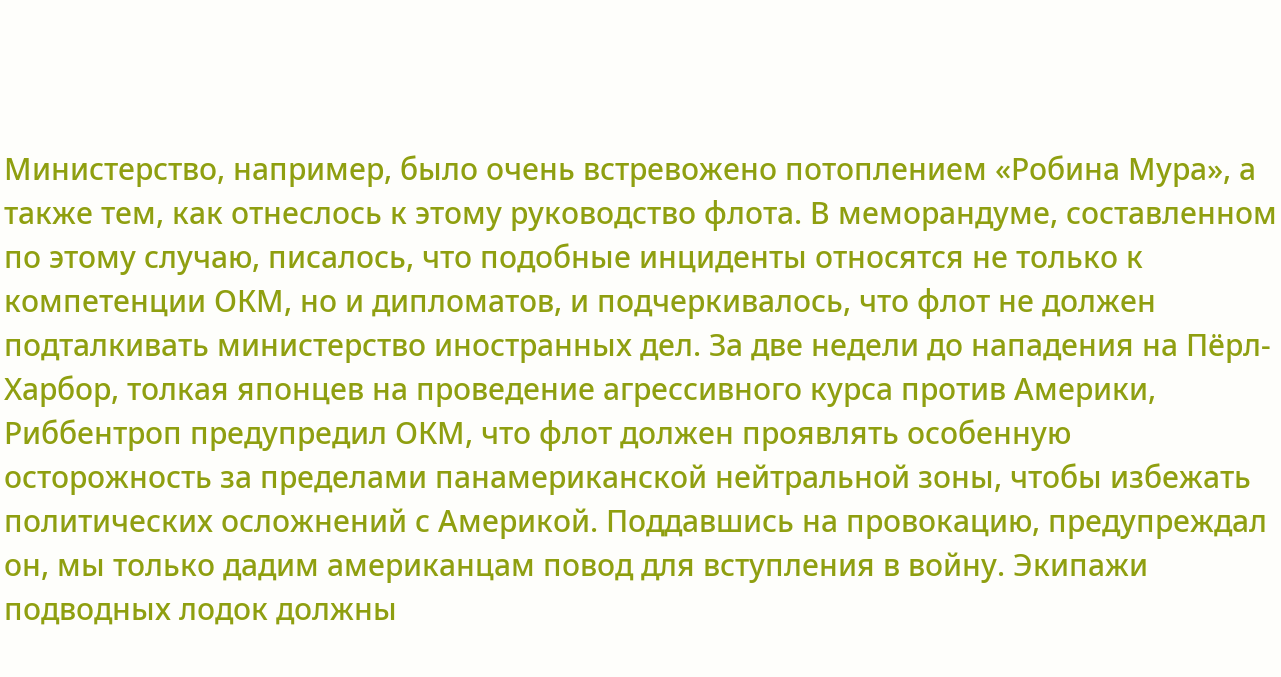Министерство, например, было очень встревожено потоплением «Робина Мура», а также тем, как отнеслось к этому руководство флота. В меморандуме, составленном по этому случаю, писалось, что подобные инциденты относятся не только к компетенции ОКМ, но и дипломатов, и подчеркивалось, что флот не должен подталкивать министерство иностранных дел. За две недели до нападения на Пёрл-Харбор, толкая японцев на проведение агрессивного курса против Америки, Риббентроп предупредил ОКМ, что флот должен проявлять особенную осторожность за пределами панамериканской нейтральной зоны, чтобы избежать политических осложнений с Америкой. Поддавшись на провокацию, предупреждал он, мы только дадим американцам повод для вступления в войну. Экипажи подводных лодок должны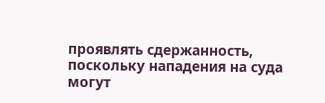проявлять сдержанность, поскольку нападения на суда могут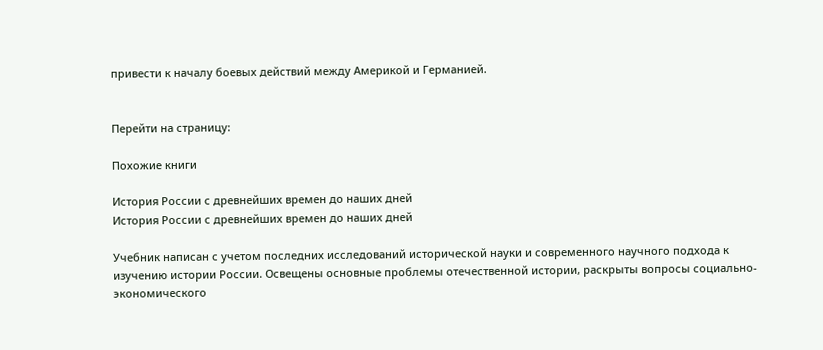привести к началу боевых действий между Америкой и Германией.


Перейти на страницу:

Похожие книги

История России с древнейших времен до наших дней
История России с древнейших времен до наших дней

Учебник написан с учетом последних исследований исторической науки и современного научного подхода к изучению истории России. Освещены основные проблемы отечественной истории, раскрыты вопросы социально-экономического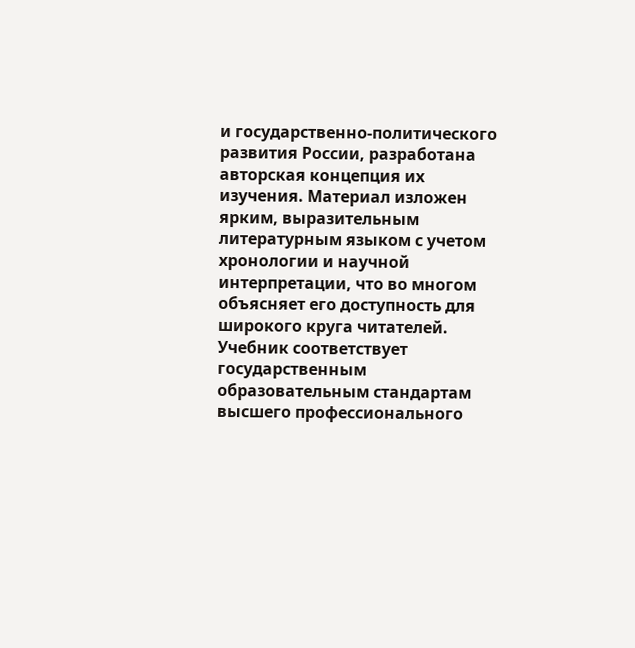и государственно-политического развития России, разработана авторская концепция их изучения. Материал изложен ярким, выразительным литературным языком с учетом хронологии и научной интерпретации, что во многом объясняет его доступность для широкого круга читателей. Учебник соответствует государственным образовательным стандартам высшего профессионального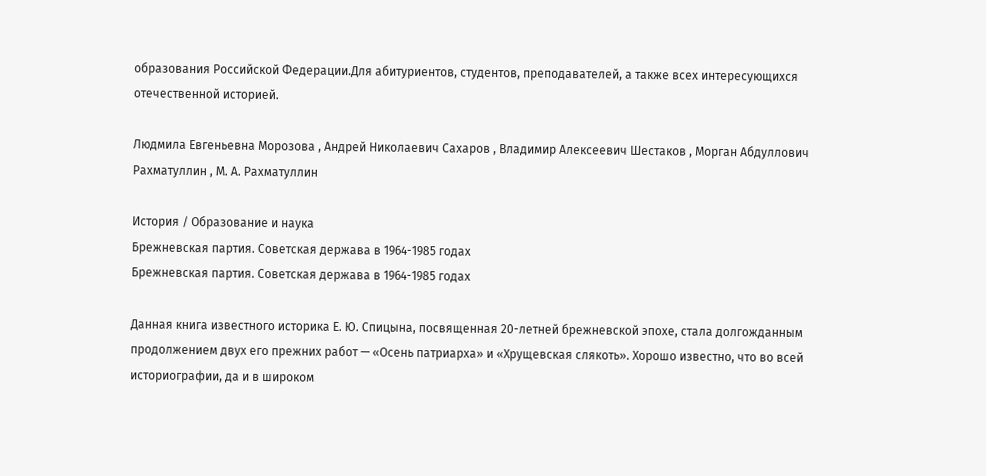образования Российской Федерации.Для абитуриентов, студентов, преподавателей, а также всех интересующихся отечественной историей.

Людмила Евгеньевна Морозова , Андрей Николаевич Сахаров , Владимир Алексеевич Шестаков , Морган Абдуллович Рахматуллин , М. А. Рахматуллин

История / Образование и наука
Брежневская партия. Советская держава в 1964-1985 годах
Брежневская партия. Советская держава в 1964-1985 годах

Данная книга известного историка Е. Ю. Спицына, посвященная 20-летней брежневской эпохе, стала долгожданным продолжением двух его прежних работ — «Осень патриарха» и «Хрущевская слякоть». Хорошо известно, что во всей историографии, да и в широком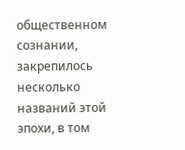общественном сознании, закрепилось несколько названий этой эпохи, в том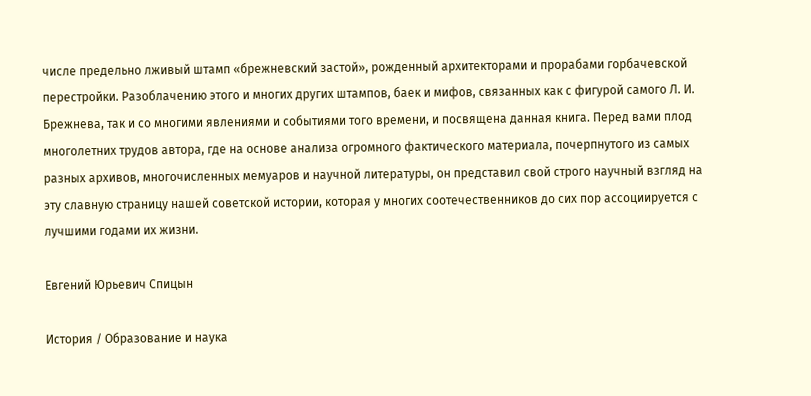числе предельно лживый штамп «брежневский застой», рожденный архитекторами и прорабами горбачевской перестройки. Разоблачению этого и многих других штампов, баек и мифов, связанных как с фигурой самого Л. И. Брежнева, так и со многими явлениями и событиями того времени, и посвящена данная книга. Перед вами плод многолетних трудов автора, где на основе анализа огромного фактического материала, почерпнутого из самых разных архивов, многочисленных мемуаров и научной литературы, он представил свой строго научный взгляд на эту славную страницу нашей советской истории, которая у многих соотечественников до сих пор ассоциируется с лучшими годами их жизни.

Евгений Юрьевич Спицын

История / Образование и наука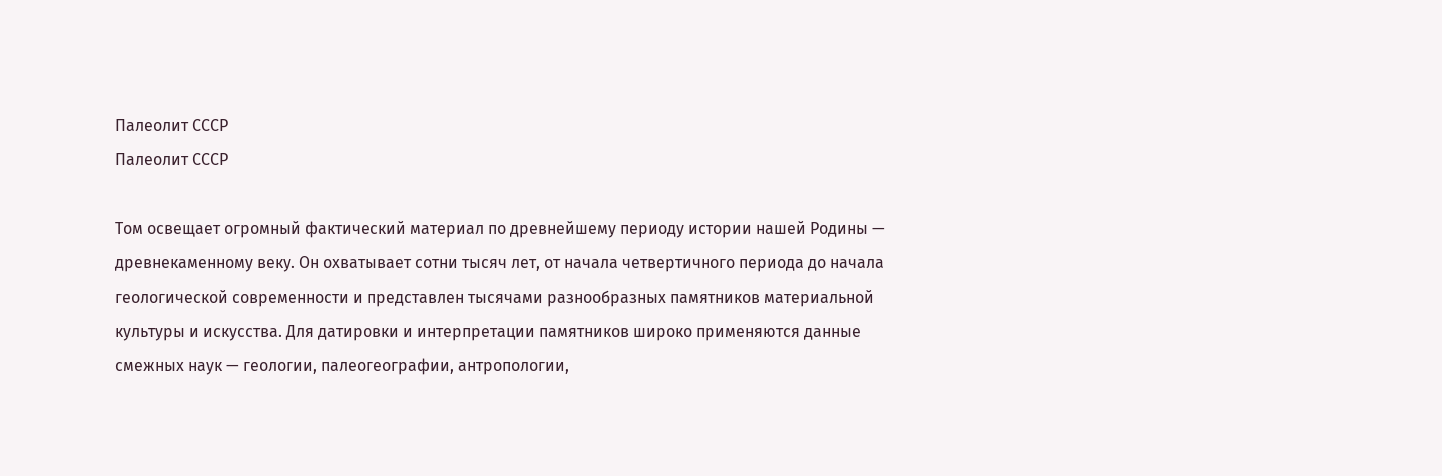Палеолит СССР
Палеолит СССР

Том освещает огромный фактический материал по древнейшему периоду истории нашей Родины — древнекаменному веку. Он охватывает сотни тысяч лет, от начала четвертичного периода до начала геологической современности и представлен тысячами разнообразных памятников материальной культуры и искусства. Для датировки и интерпретации памятников широко применяются данные смежных наук — геологии, палеогеографии, антропологии,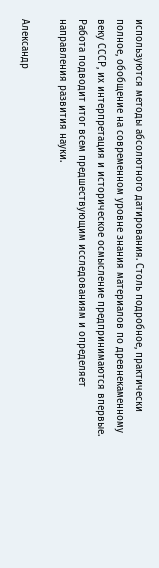используются методы абсолютного датирования. Столь подробное, практически полное, обобщение на современном уровне знания материалов по древнекаменному веку СССР, их интерпретация и историческое осмысление предпринимаются впервые. Работа подводит итог всем предшествующим исследованиям и определяет направления развития науки.

Александр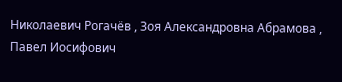Николаевич Рогачёв , Зоя Александровна Абрамова , Павел Иосифович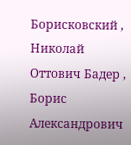Борисковский , Николай Оттович Бадер , Борис Александрович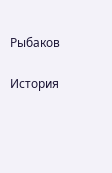Рыбаков

История